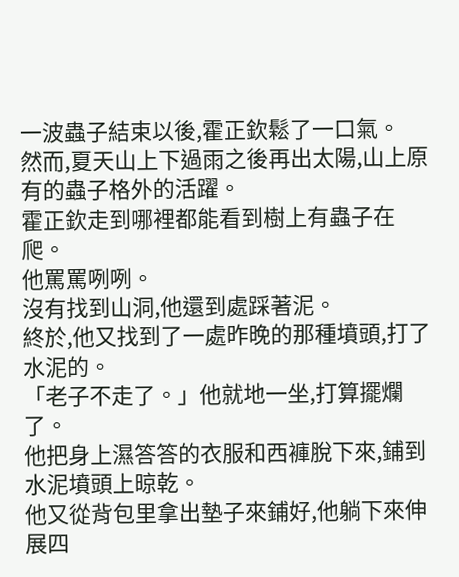一波蟲子結束以後,霍正欽鬆了一口氣。
然而,夏天山上下過雨之後再出太陽,山上原有的蟲子格外的活躍。
霍正欽走到哪裡都能看到樹上有蟲子在爬。
他罵罵咧咧。
沒有找到山洞,他還到處踩著泥。
終於,他又找到了一處昨晚的那種墳頭,打了水泥的。
「老子不走了。」他就地一坐,打算擺爛了。
他把身上濕答答的衣服和西褲脫下來,鋪到水泥墳頭上晾乾。
他又從背包里拿出墊子來鋪好,他躺下來伸展四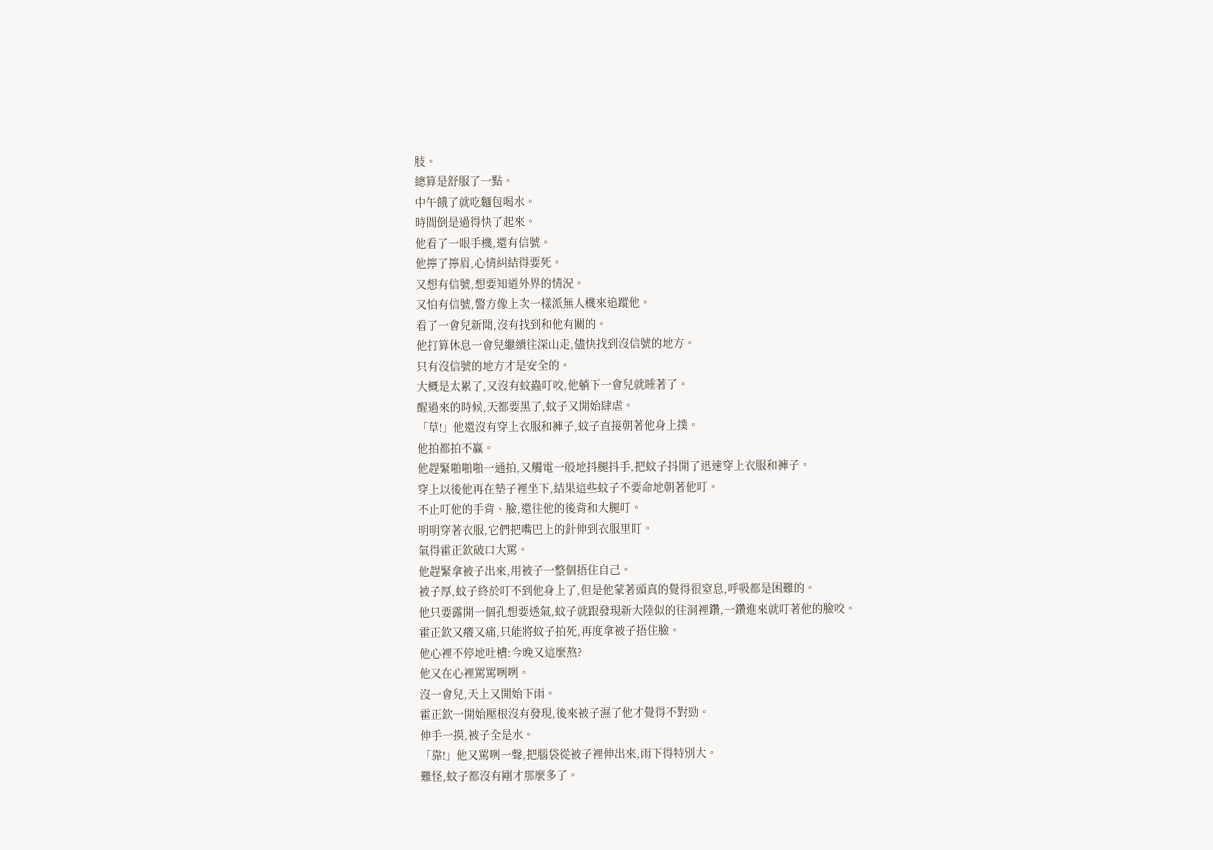肢。
總算是舒服了一點。
中午餓了就吃麵包喝水。
時間倒是過得快了起來。
他看了一眼手機,還有信號。
他擰了擰眉,心情糾結得要死。
又想有信號,想要知道外界的情況。
又怕有信號,警方像上次一樣派無人機來追蹤他。
看了一會兒新聞,沒有找到和他有關的。
他打算休息一會兒繼續往深山走,儘快找到沒信號的地方。
只有沒信號的地方才是安全的。
大概是太累了,又沒有蚊蟲叮咬,他躺下一會兒就睡著了。
醒過來的時候,天都要黑了,蚊子又開始肆虐。
「草!」他還沒有穿上衣服和褲子,蚊子直接朝著他身上撲。
他拍都拍不贏。
他趕緊啪啪啪一通拍,又觸電一般地抖腿抖手,把蚊子抖開了迅速穿上衣服和褲子。
穿上以後他再在墊子裡坐下,結果這些蚊子不要命地朝著他叮。
不止叮他的手背、臉,還往他的後背和大腿叮。
明明穿著衣服,它們把嘴巴上的針伸到衣服里盯。
氣得霍正欽破口大罵。
他趕緊拿被子出來,用被子一整個捂住自己。
被子厚,蚊子終於叮不到他身上了,但是他蒙著頭真的覺得很窒息,呼吸都是困難的。
他只要露開一個孔想要透氣,蚊子就跟發現新大陸似的往洞裡鑽,一鑽進來就叮著他的臉咬。
霍正欽又癢又痛,只能將蚊子拍死,再度拿被子捂住臉。
他心裡不停地吐槽:今晚又這麼熬?
他又在心裡罵罵咧咧。
沒一會兒,天上又開始下雨。
霍正欽一開始壓根沒有發現,後來被子濕了他才覺得不對勁。
伸手一摸,被子全是水。
「靠!」他又罵咧一聲,把腦袋從被子裡伸出來,雨下得特別大。
難怪,蚊子都沒有剛才那麼多了。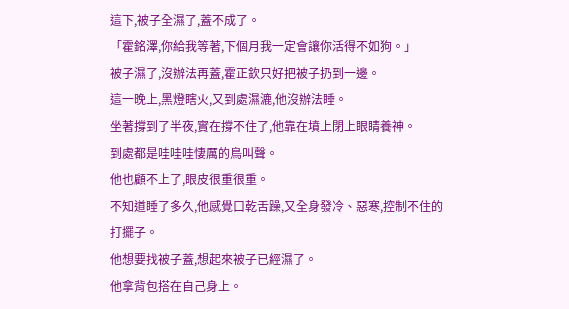這下,被子全濕了,蓋不成了。
「霍銘澤,你給我等著,下個月我一定會讓你活得不如狗。」
被子濕了,沒辦法再蓋,霍正欽只好把被子扔到一邊。
這一晚上,黑燈瞎火,又到處濕漉,他沒辦法睡。
坐著撐到了半夜,實在撐不住了,他靠在墳上閉上眼睛養神。
到處都是哇哇哇悽厲的鳥叫聲。
他也顧不上了,眼皮很重很重。
不知道睡了多久,他感覺口乾舌躁,又全身發冷、惡寒,控制不住的打擺子。
他想要找被子蓋,想起來被子已經濕了。
他拿背包搭在自己身上。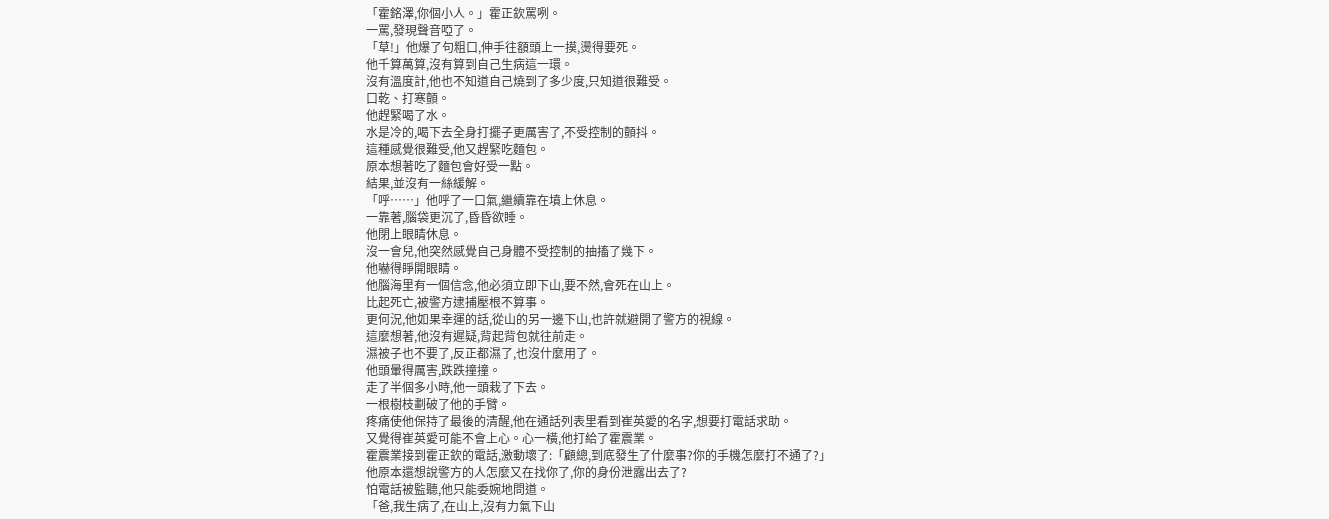「霍銘澤,你個小人。」霍正欽罵咧。
一罵,發現聲音啞了。
「草!」他爆了句粗口,伸手往額頭上一摸,燙得要死。
他千算萬算,沒有算到自己生病這一環。
沒有溫度計,他也不知道自己燒到了多少度,只知道很難受。
口乾、打寒顫。
他趕緊喝了水。
水是冷的,喝下去全身打擺子更厲害了,不受控制的顫抖。
這種感覺很難受,他又趕緊吃麵包。
原本想著吃了麵包會好受一點。
結果,並沒有一絲緩解。
「呼……」他呼了一口氣,繼續靠在墳上休息。
一靠著,腦袋更沉了,昏昏欲睡。
他閉上眼睛休息。
沒一會兒,他突然感覺自己身體不受控制的抽搐了幾下。
他嚇得睜開眼睛。
他腦海里有一個信念,他必須立即下山,要不然,會死在山上。
比起死亡,被警方逮捕壓根不算事。
更何況,他如果幸運的話,從山的另一邊下山,也許就避開了警方的視線。
這麼想著,他沒有遲疑,背起背包就往前走。
濕被子也不要了,反正都濕了,也沒什麼用了。
他頭暈得厲害,跌跌撞撞。
走了半個多小時,他一頭栽了下去。
一根樹枝劃破了他的手臂。
疼痛使他保持了最後的清醒,他在通話列表里看到崔英愛的名字,想要打電話求助。
又覺得崔英愛可能不會上心。心一橫,他打給了霍震業。
霍震業接到霍正欽的電話,激動壞了:「顧總,到底發生了什麼事?你的手機怎麼打不通了?」
他原本還想說警方的人怎麼又在找你了,你的身份泄露出去了?
怕電話被監聽,他只能委婉地問道。
「爸,我生病了,在山上,沒有力氣下山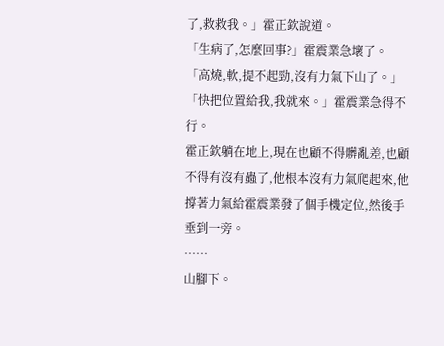了,救救我。」霍正欽說道。
「生病了,怎麼回事?」霍震業急壞了。
「高燒,軟,提不起勁,沒有力氣下山了。」
「快把位置給我,我就來。」霍震業急得不行。
霍正欽躺在地上,現在也顧不得髒亂差,也顧不得有沒有蟲了,他根本沒有力氣爬起來,他撐著力氣給霍震業發了個手機定位,然後手垂到一旁。
……
山腳下。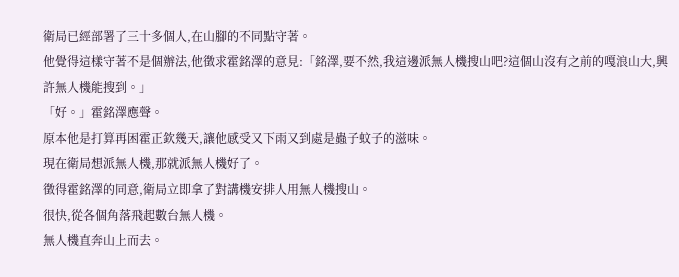衛局已經部署了三十多個人,在山腳的不同點守著。
他覺得這樣守著不是個辦法,他徵求霍銘澤的意見:「銘澤,要不然,我這邊派無人機搜山吧?這個山沒有之前的嘎浪山大,興許無人機能搜到。」
「好。」霍銘澤應聲。
原本他是打算再困霍正欽幾天,讓他感受又下雨又到處是蟲子蚊子的滋味。
現在衛局想派無人機,那就派無人機好了。
徵得霍銘澤的同意,衛局立即拿了對講機安排人用無人機搜山。
很快,從各個角落飛起數台無人機。
無人機直奔山上而去。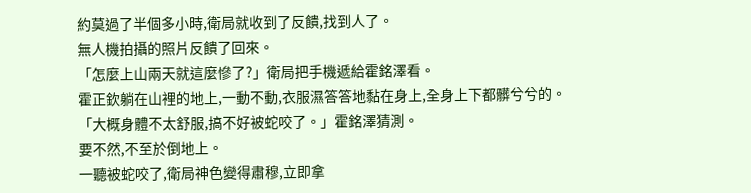約莫過了半個多小時,衛局就收到了反饋,找到人了。
無人機拍攝的照片反饋了回來。
「怎麼上山兩天就這麼慘了?」衛局把手機遞給霍銘澤看。
霍正欽躺在山裡的地上,一動不動,衣服濕答答地黏在身上,全身上下都髒兮兮的。
「大概身體不太舒服,搞不好被蛇咬了。」霍銘澤猜測。
要不然,不至於倒地上。
一聽被蛇咬了,衛局神色變得肅穆,立即拿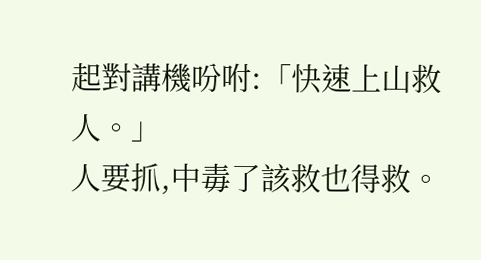起對講機吩咐:「快速上山救人。」
人要抓,中毒了該救也得救。